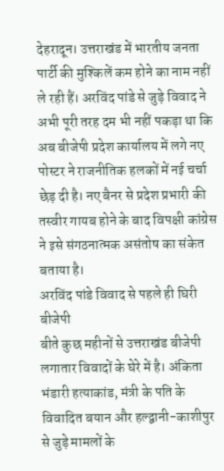देहरादून। उत्तराखंड में भारतीय जनता पार्टी की मुश्किलें कम होने का नाम नहीं ले रही हैं। अरविंद पांडे से जुड़े विवाद ने अभी पूरी तरह दम भी नहीं पकड़ा था कि अब बीजेपी प्रदेश कार्यालय में लगे नए पोस्टर ने राजनीतिक हलकों में नई चर्चा छेड़ दी है। नए बैनर से प्रदेश प्रभारी की तस्वीर गायब होने के बाद विपक्षी कांग्रेस ने इसे संगठनात्मक असंतोष का संकेत बताया है।
अरविंद पांडे विवाद से पहले ही घिरी बीजेपी
बीते कुछ महीनों से उत्तराखंड बीजेपी लगातार विवादों के घेरे में है। अंकिता भंडारी हत्याकांड, मंत्री के पति के विवादित बयान और हल्द्वानी-काशीपुर से जुड़े मामलों के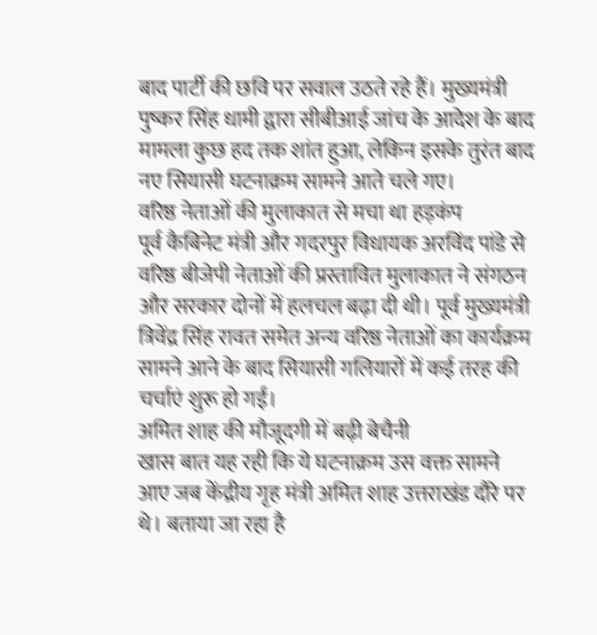बाद पार्टी की छवि पर सवाल उठते रहे हैं। मुख्यमंत्री पुष्कर सिंह धामी द्वारा सीबीआई जांच के आदेश के बाद मामला कुछ हद तक शांत हुआ, लेकिन इसके तुरंत बाद नए सियासी घटनाक्रम सामने आते चले गए।
वरिष्ठ नेताओं की मुलाकात से मचा था हड़कंप
पूर्व कैबिनेट मंत्री और गदरपुर विधायक अरविंद पांडे से वरिष्ठ बीजेपी नेताओं की प्रस्तावित मुलाकात ने संगठन और सरकार दोनों में हलचल बढ़ा दी थी। पूर्व मुख्यमंत्री त्रिवेंद्र सिंह रावत समेत अन्य वरिष्ठ नेताओं का कार्यक्रम सामने आने के बाद सियासी गलियारों में कई तरह की चर्चाएं शुरू हो गईं।
अमित शाह की मौजूदगी में बढ़ी बेचैनी
खास बात यह रही कि ये घटनाक्रम उस वक्त सामने आए जब केंद्रीय गृह मंत्री अमित शाह उत्तराखंड दौरे पर थे। बताया जा रहा है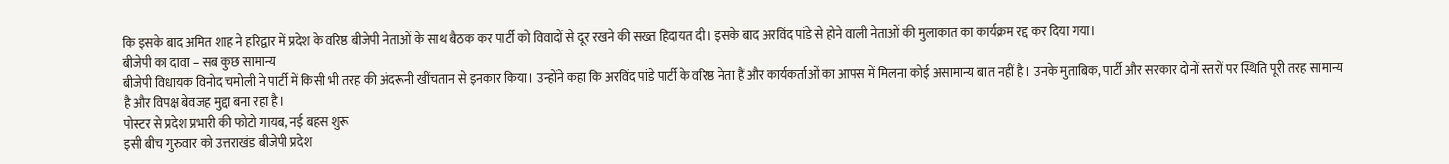कि इसके बाद अमित शाह ने हरिद्वार में प्रदेश के वरिष्ठ बीजेपी नेताओं के साथ बैठक कर पार्टी को विवादों से दूर रखने की सख्त हिदायत दी। इसके बाद अरविंद पांडे से होने वाली नेताओं की मुलाकात का कार्यक्रम रद्द कर दिया गया।
बीजेपी का दावा – सब कुछ सामान्य
बीजेपी विधायक विनोद चमोली ने पार्टी में किसी भी तरह की अंदरूनी खींचतान से इनकार किया। उन्होंने कहा कि अरविंद पांडे पार्टी के वरिष्ठ नेता हैं और कार्यकर्ताओं का आपस में मिलना कोई असामान्य बात नहीं है। उनके मुताबिक, पार्टी और सरकार दोनों स्तरों पर स्थिति पूरी तरह सामान्य है और विपक्ष बेवजह मुद्दा बना रहा है।
पोस्टर से प्रदेश प्रभारी की फोटो गायब, नई बहस शुरू
इसी बीच गुरुवार को उत्तराखंड बीजेपी प्रदेश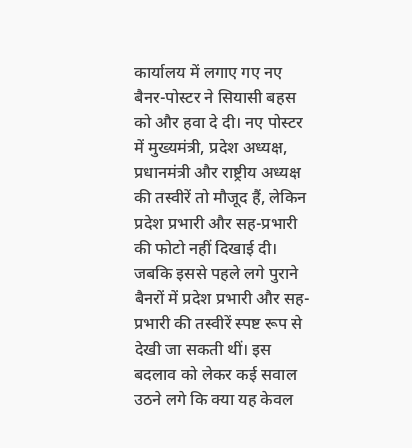कार्यालय में लगाए गए नए बैनर-पोस्टर ने सियासी बहस को और हवा दे दी। नए पोस्टर में मुख्यमंत्री, प्रदेश अध्यक्ष, प्रधानमंत्री और राष्ट्रीय अध्यक्ष की तस्वीरें तो मौजूद हैं, लेकिन प्रदेश प्रभारी और सह-प्रभारी की फोटो नहीं दिखाई दी।
जबकि इससे पहले लगे पुराने बैनरों में प्रदेश प्रभारी और सह-प्रभारी की तस्वीरें स्पष्ट रूप से देखी जा सकती थीं। इस बदलाव को लेकर कई सवाल उठने लगे कि क्या यह केवल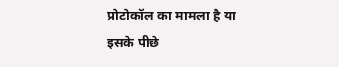प्रोटोकॉल का मामला है या इसके पीछे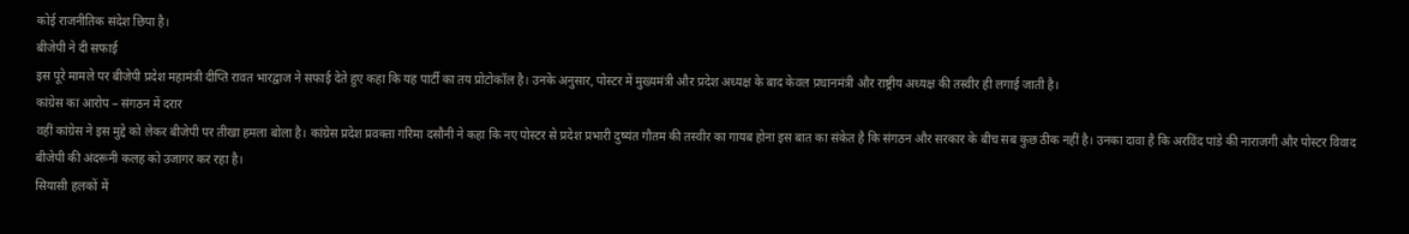कोई राजनीतिक संदेश छिपा है।
बीजेपी ने दी सफाई
इस पूरे मामले पर बीजेपी प्रदेश महामंत्री दीप्ति रावत भारद्वाज ने सफाई देते हुए कहा कि यह पार्टी का तय प्रोटोकॉल है। उनके अनुसार, पोस्टर में मुख्यमंत्री और प्रदेश अध्यक्ष के बाद केवल प्रधानमंत्री और राष्ट्रीय अध्यक्ष की तस्वीर ही लगाई जाती है।
कांग्रेस का आरोप – संगठन में दरार
वहीं कांग्रेस ने इस मुद्दे को लेकर बीजेपी पर तीखा हमला बोला है। कांग्रेस प्रदेश प्रवक्ता गरिमा दसौनी ने कहा कि नए पोस्टर से प्रदेश प्रभारी दुष्यंत गौतम की तस्वीर का गायब होना इस बात का संकेत है कि संगठन और सरकार के बीच सब कुछ ठीक नहीं है। उनका दावा है कि अरविंद पांडे की नाराजगी और पोस्टर विवाद बीजेपी की अंदरूनी कलह को उजागर कर रहा है।
सियासी हलकों में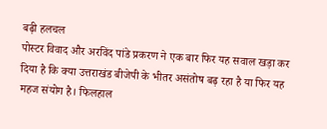बढ़ी हलचल
पोस्टर विवाद और अरविंद पांडे प्रकरण ने एक बार फिर यह सवाल खड़ा कर दिया है कि क्या उत्तराखंड बीजेपी के भीतर असंतोष बढ़ रहा है या फिर यह महज संयोग है। फिलहाल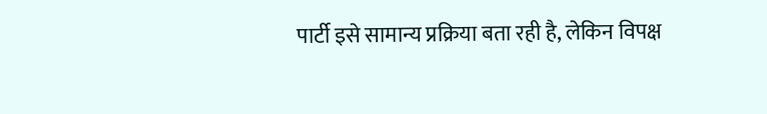पार्टी इसे सामान्य प्रक्रिया बता रही है, लेकिन विपक्ष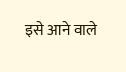इसे आने वाले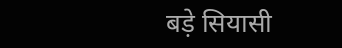बड़े सियासी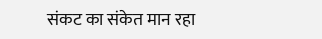संकट का संकेत मान रहा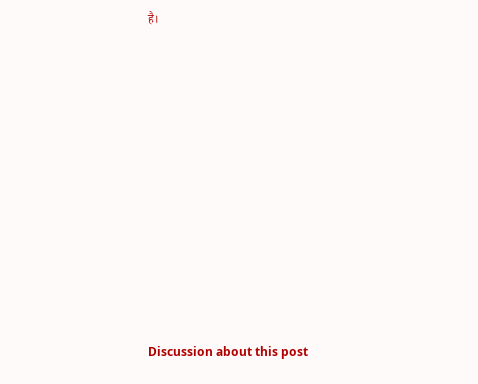है।











Discussion about this post